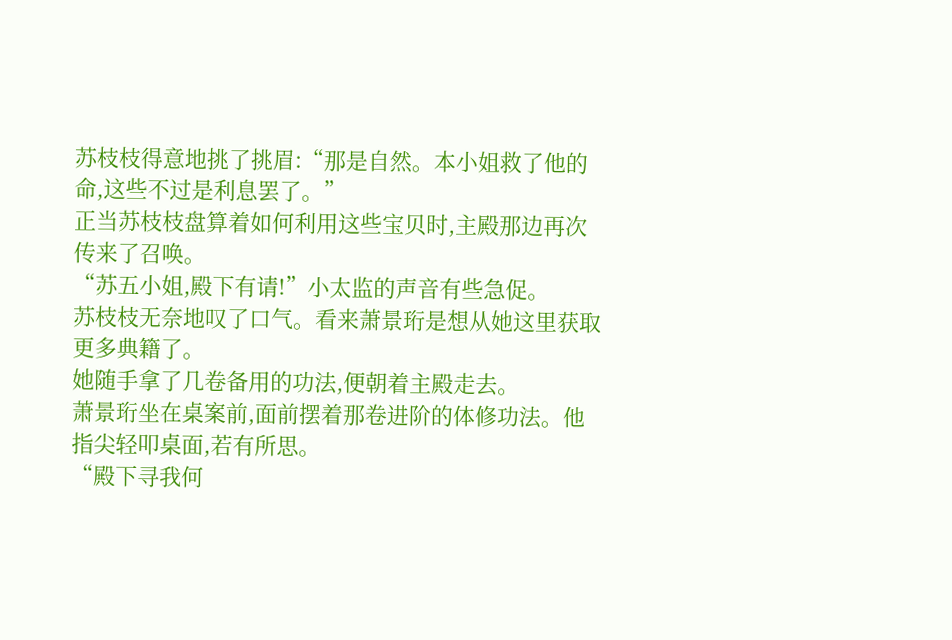苏枝枝得意地挑了挑眉:“那是自然。本小姐救了他的命,这些不过是利息罢了。”
正当苏枝枝盘算着如何利用这些宝贝时,主殿那边再次传来了召唤。
“苏五小姐,殿下有请!”小太监的声音有些急促。
苏枝枝无奈地叹了口气。看来萧景珩是想从她这里获取更多典籍了。
她随手拿了几卷备用的功法,便朝着主殿走去。
萧景珩坐在桌案前,面前摆着那卷进阶的体修功法。他指尖轻叩桌面,若有所思。
“殿下寻我何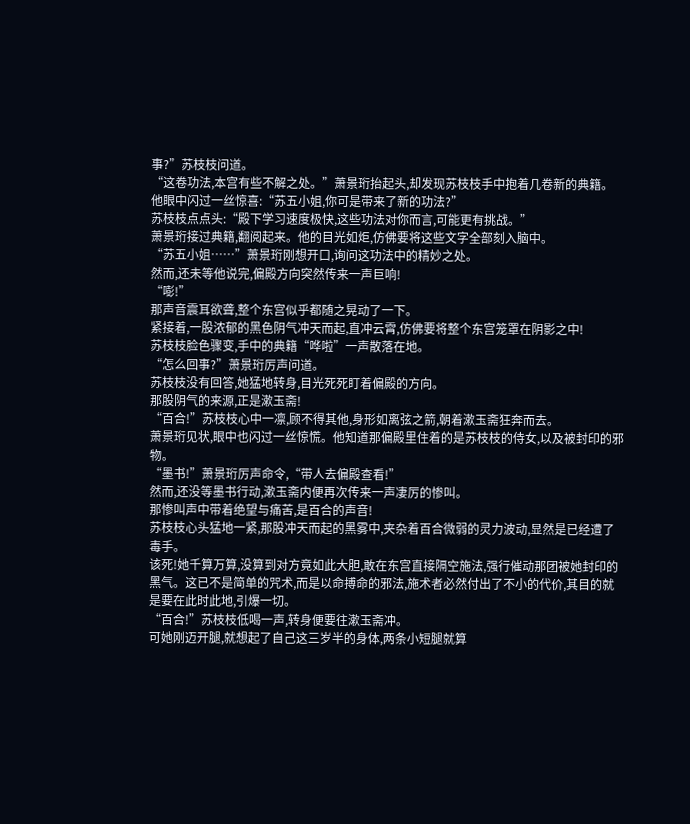事?”苏枝枝问道。
“这卷功法,本宫有些不解之处。”萧景珩抬起头,却发现苏枝枝手中抱着几卷新的典籍。
他眼中闪过一丝惊喜:“苏五小姐,你可是带来了新的功法?”
苏枝枝点点头:“殿下学习速度极快,这些功法对你而言,可能更有挑战。”
萧景珩接过典籍,翻阅起来。他的目光如炬,仿佛要将这些文字全部刻入脑中。
“苏五小姐……”萧景珩刚想开口,询问这功法中的精妙之处。
然而,还未等他说完,偏殿方向突然传来一声巨响!
“嘭!”
那声音震耳欲聋,整个东宫似乎都随之晃动了一下。
紧接着,一股浓郁的黑色阴气冲天而起,直冲云霄,仿佛要将整个东宫笼罩在阴影之中!
苏枝枝脸色骤变,手中的典籍“哗啦”一声散落在地。
“怎么回事?”萧景珩厉声问道。
苏枝枝没有回答,她猛地转身,目光死死盯着偏殿的方向。
那股阴气的来源,正是漱玉斋!
“百合!”苏枝枝心中一凛,顾不得其他,身形如离弦之箭,朝着漱玉斋狂奔而去。
萧景珩见状,眼中也闪过一丝惊慌。他知道那偏殿里住着的是苏枝枝的侍女,以及被封印的邪物。
“墨书!”萧景珩厉声命令,“带人去偏殿查看!”
然而,还没等墨书行动,漱玉斋内便再次传来一声凄厉的惨叫。
那惨叫声中带着绝望与痛苦,是百合的声音!
苏枝枝心头猛地一紧,那股冲天而起的黑雾中,夹杂着百合微弱的灵力波动,显然是已经遭了毒手。
该死!她千算万算,没算到对方竟如此大胆,敢在东宫直接隔空施法,强行催动那团被她封印的黑气。这已不是简单的咒术,而是以命搏命的邪法,施术者必然付出了不小的代价,其目的就是要在此时此地,引爆一切。
“百合!”苏枝枝低喝一声,转身便要往漱玉斋冲。
可她刚迈开腿,就想起了自己这三岁半的身体,两条小短腿就算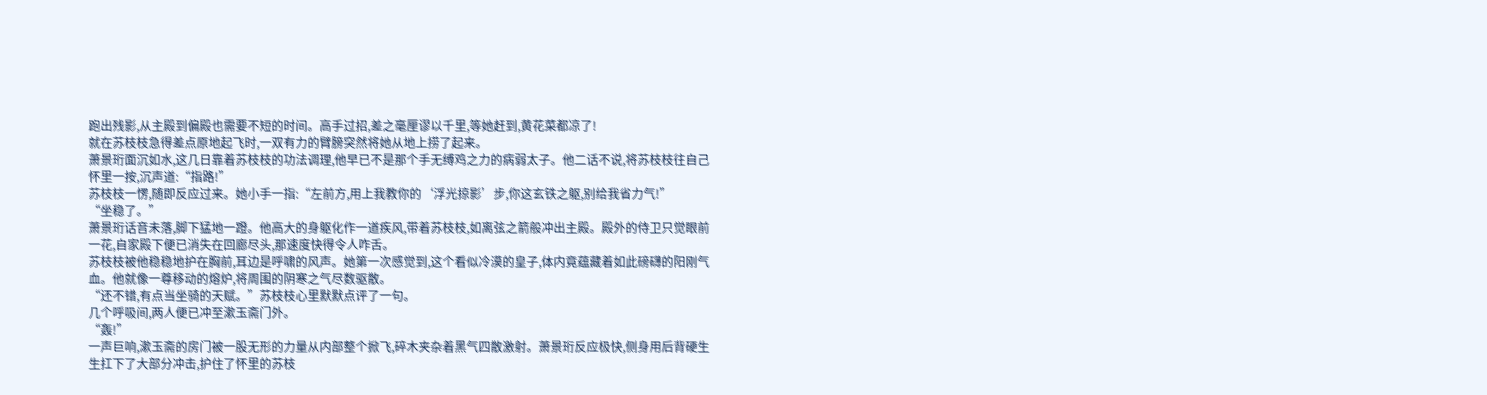跑出残影,从主殿到偏殿也需要不短的时间。高手过招,差之毫厘谬以千里,等她赶到,黄花菜都凉了!
就在苏枝枝急得差点原地起飞时,一双有力的臂膀突然将她从地上捞了起来。
萧景珩面沉如水,这几日靠着苏枝枝的功法调理,他早已不是那个手无缚鸡之力的病弱太子。他二话不说,将苏枝枝往自己怀里一按,沉声道:“指路!”
苏枝枝一愣,随即反应过来。她小手一指:“左前方,用上我教你的‘浮光掠影’步,你这玄铁之躯,别给我省力气!”
“坐稳了。”
萧景珩话音未落,脚下猛地一蹬。他高大的身躯化作一道疾风,带着苏枝枝,如离弦之箭般冲出主殿。殿外的侍卫只觉眼前一花,自家殿下便已消失在回廊尽头,那速度快得令人咋舌。
苏枝枝被他稳稳地护在胸前,耳边是呼啸的风声。她第一次感觉到,这个看似冷漠的皇子,体内竟蕴藏着如此磅礴的阳刚气血。他就像一尊移动的熔炉,将周围的阴寒之气尽数驱散。
“还不错,有点当坐骑的天赋。”苏枝枝心里默默点评了一句。
几个呼吸间,两人便已冲至漱玉斋门外。
“轰!”
一声巨响,漱玉斋的房门被一股无形的力量从内部整个掀飞,碎木夹杂着黑气四散激射。萧景珩反应极快,侧身用后背硬生生扛下了大部分冲击,护住了怀里的苏枝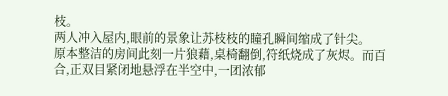枝。
两人冲入屋内,眼前的景象让苏枝枝的瞳孔瞬间缩成了针尖。
原本整洁的房间此刻一片狼藉,桌椅翻倒,符纸烧成了灰烬。而百合,正双目紧闭地悬浮在半空中,一团浓郁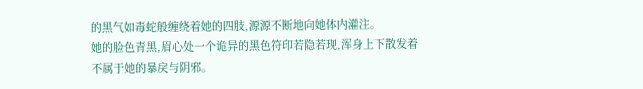的黑气如毒蛇般缠绕着她的四肢,源源不断地向她体内灌注。
她的脸色青黑,眉心处一个诡异的黑色符印若隐若现,浑身上下散发着不属于她的暴戾与阴邪。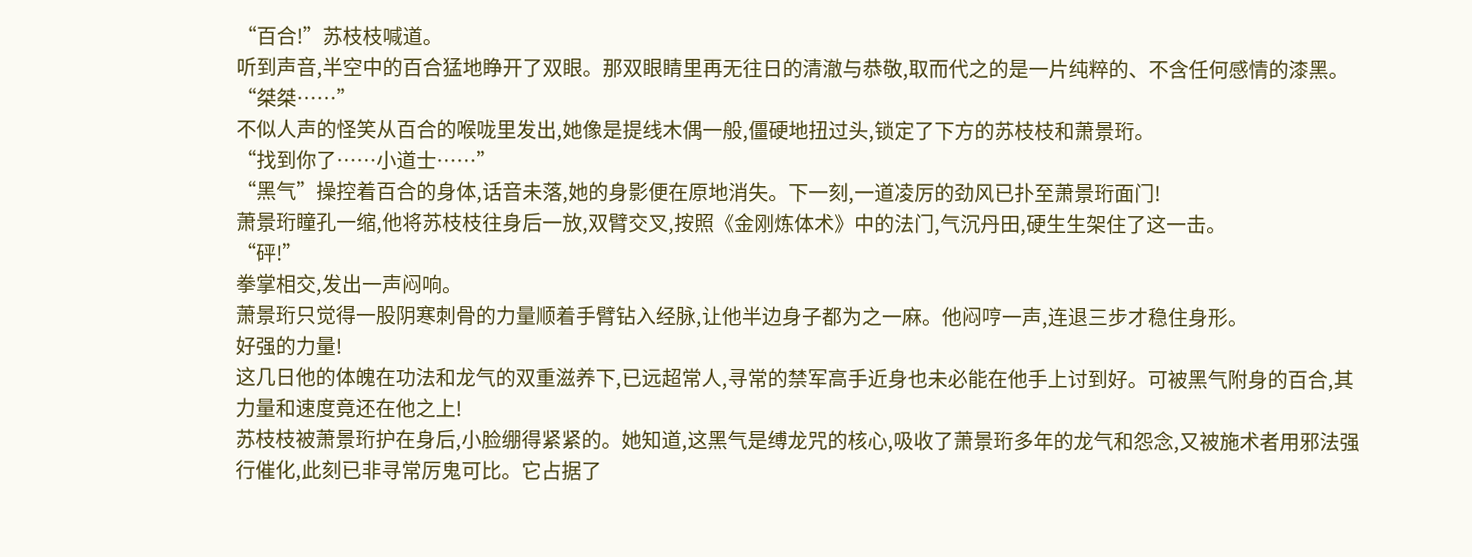“百合!”苏枝枝喊道。
听到声音,半空中的百合猛地睁开了双眼。那双眼睛里再无往日的清澈与恭敬,取而代之的是一片纯粹的、不含任何感情的漆黑。
“桀桀……”
不似人声的怪笑从百合的喉咙里发出,她像是提线木偶一般,僵硬地扭过头,锁定了下方的苏枝枝和萧景珩。
“找到你了……小道士……”
“黑气”操控着百合的身体,话音未落,她的身影便在原地消失。下一刻,一道凌厉的劲风已扑至萧景珩面门!
萧景珩瞳孔一缩,他将苏枝枝往身后一放,双臂交叉,按照《金刚炼体术》中的法门,气沉丹田,硬生生架住了这一击。
“砰!”
拳掌相交,发出一声闷响。
萧景珩只觉得一股阴寒刺骨的力量顺着手臂钻入经脉,让他半边身子都为之一麻。他闷哼一声,连退三步才稳住身形。
好强的力量!
这几日他的体魄在功法和龙气的双重滋养下,已远超常人,寻常的禁军高手近身也未必能在他手上讨到好。可被黑气附身的百合,其力量和速度竟还在他之上!
苏枝枝被萧景珩护在身后,小脸绷得紧紧的。她知道,这黑气是缚龙咒的核心,吸收了萧景珩多年的龙气和怨念,又被施术者用邪法强行催化,此刻已非寻常厉鬼可比。它占据了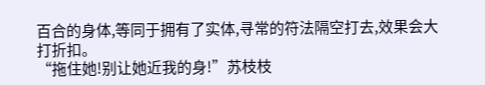百合的身体,等同于拥有了实体,寻常的符法隔空打去,效果会大打折扣。
“拖住她!别让她近我的身!”苏枝枝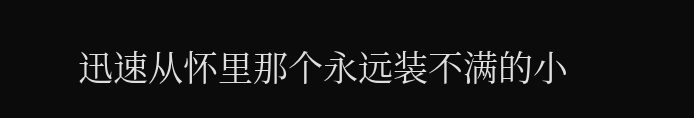迅速从怀里那个永远装不满的小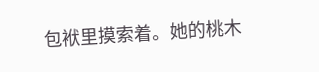包袱里摸索着。她的桃木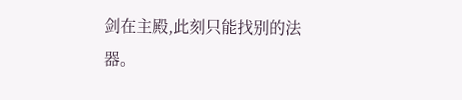剑在主殿,此刻只能找别的法器。